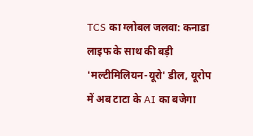TCS का ग्लोबल जलवा: कनाडा लाइफ के साथ की बड़ी 'मल्टीमिलियन-यूरो' डील, यूरोप में अब टाटा के AI का बजेगा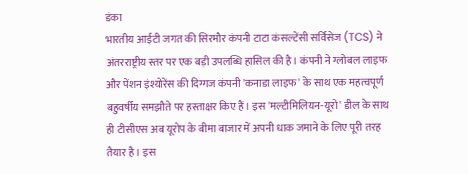डंका
भारतीय आईटी जगत की सिरमौर कंपनी टाटा कंसल्टेंसी सर्विसेज (TCS) ने अंतरराष्ट्रीय स्तर पर एक बड़ी उपलब्धि हासिल की है। कंपनी ने ग्लोबल लाइफ और पेंशन इंश्योरेंस की दिग्गज कंपनी 'कनाडा लाइफ' के साथ एक महत्वपूर्ण बहुवर्षीय समझौते पर हस्ताक्षर किए हैं। इस 'मल्टीमिलियन-यूरो' डील के साथ ही टीसीएस अब यूरोप के बीमा बाजार में अपनी धाक जमाने के लिए पूरी तरह तैयार है। इस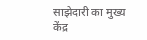साझेदारी का मुख्य केंद्र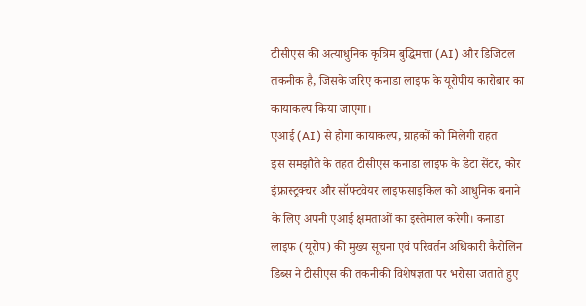टीसीएस की अत्याधुनिक कृत्रिम बुद्धिमत्ता (AI) और डिजिटल तकनीक है, जिसके जरिए कनाडा लाइफ के यूरोपीय कारोबार का कायाकल्प किया जाएगा।
एआई (AI) से होगा कायाकल्प, ग्राहकों को मिलेगी राहत
इस समझौते के तहत टीसीएस कनाडा लाइफ के डेटा सेंटर, कोर इंफ्रास्ट्रक्चर और सॉफ्टवेयर लाइफसाइकिल को आधुनिक बनाने के लिए अपनी एआई क्षमताओं का इस्तेमाल करेगी। कनाडा लाइफ (यूरोप) की मुख्य सूचना एवं परिवर्तन अधिकारी कैरोलिन डिब्स ने टीसीएस की तकनीकी विशेषज्ञता पर भरोसा जताते हुए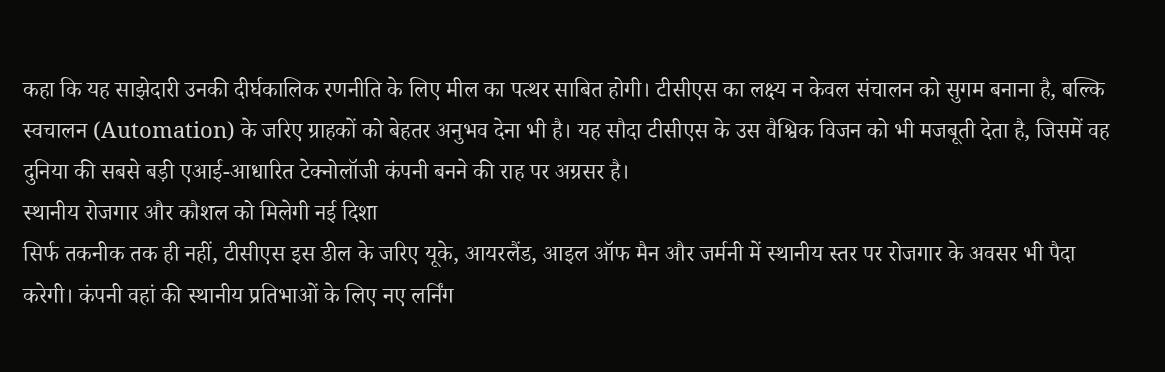कहा कि यह साझेदारी उनकी दीर्घकालिक रणनीति के लिए मील का पत्थर साबित होगी। टीसीएस का लक्ष्य न केवल संचालन को सुगम बनाना है, बल्कि स्वचालन (Automation) के जरिए ग्राहकों को बेहतर अनुभव देना भी है। यह सौदा टीसीएस के उस वैश्विक विजन को भी मजबूती देता है, जिसमें वह दुनिया की सबसे बड़ी एआई-आधारित टेक्नोलॉजी कंपनी बनने की राह पर अग्रसर है।
स्थानीय रोजगार और कौशल को मिलेगी नई दिशा
सिर्फ तकनीक तक ही नहीं, टीसीएस इस डील के जरिए यूके, आयरलैंड, आइल ऑफ मैन और जर्मनी में स्थानीय स्तर पर रोजगार के अवसर भी पैदा करेगी। कंपनी वहां की स्थानीय प्रतिभाओं के लिए नए लर्निंग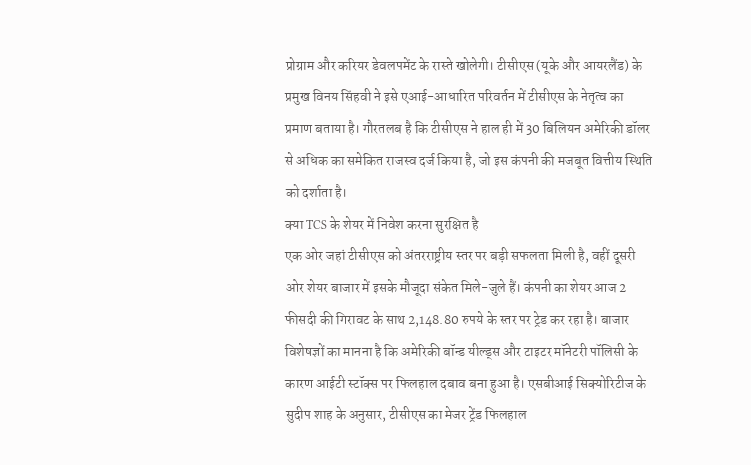प्रोग्राम और करियर डेवलपमेंट के रास्ते खोलेगी। टीसीएस (यूके और आयरलैंड) के प्रमुख विनय सिंहवी ने इसे एआई-आधारित परिवर्तन में टीसीएस के नेतृत्व का प्रमाण बताया है। गौरतलब है कि टीसीएस ने हाल ही में 30 बिलियन अमेरिकी डॉलर से अधिक का समेकित राजस्व दर्ज किया है, जो इस कंपनी की मजबूत वित्तीय स्थिति को दर्शाता है।
क्या TCS के शेयर में निवेश करना सुरक्षित है
एक ओर जहां टीसीएस को अंतरराष्ट्रीय स्तर पर बड़ी सफलता मिली है, वहीं दूसरी ओर शेयर बाजार में इसके मौजूदा संकेत मिले-जुले हैं। कंपनी का शेयर आज 2 फीसदी की गिरावट के साथ 2,148.80 रुपये के स्तर पर ट्रेड कर रहा है। बाजार विशेषज्ञों का मानना है कि अमेरिकी बॉन्ड यील्ड्स और टाइटर मॉनेटरी पॉलिसी के कारण आईटी स्टॉक्स पर फिलहाल दबाव बना हुआ है। एसबीआई सिक्योरिटीज के सुदीप शाह के अनुसार, टीसीएस का मेजर ट्रेंड फिलहाल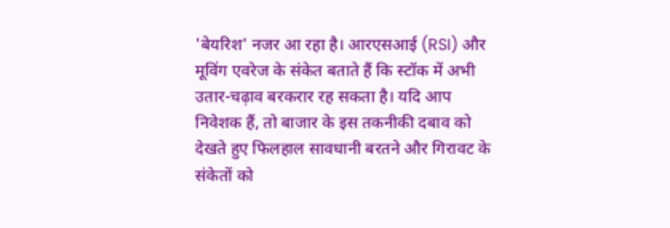'बेयरिश' नजर आ रहा है। आरएसआई (RSI) और मूविंग एवरेज के संकेत बताते हैं कि स्टॉक में अभी उतार-चढ़ाव बरकरार रह सकता है। यदि आप निवेशक हैं, तो बाजार के इस तकनीकी दबाव को देखते हुए फिलहाल सावधानी बरतने और गिरावट के संकेतों को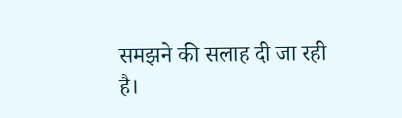समझने की सलाह दी जा रही है।